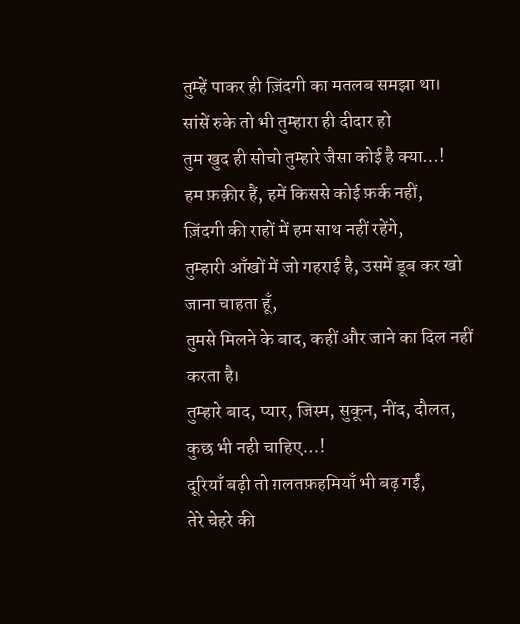तुम्हें पाकर ही ज़िंदगी का मतलब समझा था।
सांसें रुके तो भी तुम्हारा ही दीदार हो
तुम खुद ही सोचो तुम्हारे जैसा कोई है क्या…!
हम फ़क़ीर हैं, हमें किससे कोई फ़र्क नहीं,
ज़िंदगी की राहों में हम साथ नहीं रहेंगे,
तुम्हारी आँखों में जो गहराई है, उसमें डूब कर खो जाना चाहता हूँ,
तुमसे मिलने के बाद, कहीं और जाने का दिल नहीं करता है।
तुम्हारे बाद, प्यार, जिस्म, सुकून, नींद, दौलत, कुछ भी नही चाहिए…!
दूरियाँ बढ़ी तो ग़लतफ़हमियाँ भी बढ़ गईं,
तेरे चेहरे की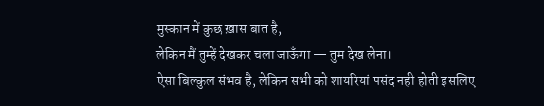मुस्कान में कुछ ख़ास बात है,
लेकिन मैं तुम्हें देखकर चला जाऊँगा — तुम देख लेना।
ऐसा बिल्कुल संभव है, लेकिन सभी को शायरियां पसंद नही होती इसलिए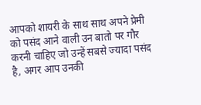आपको शायरी के साथ साथ अपने प्रेमी को पसंद आने वाली उन बातो पर गौर करनी चाहिए जो उन्हें सबसे ज्यादा पसंद है, अगर आप उनकी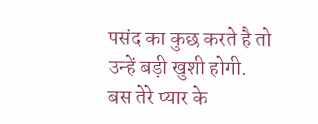पसंद का कुछ करते है तो उन्हें बड़ी खुशी होगी.
बस तेरे प्यार के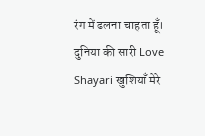रंग में ढलना चाहता हूँ।
दुनिया की सारी Love Shayari खुशियाँ मेरे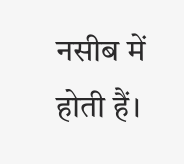नसीब में होती हैं।